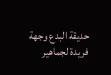حديقة البدع وجهة فريدة لجماهير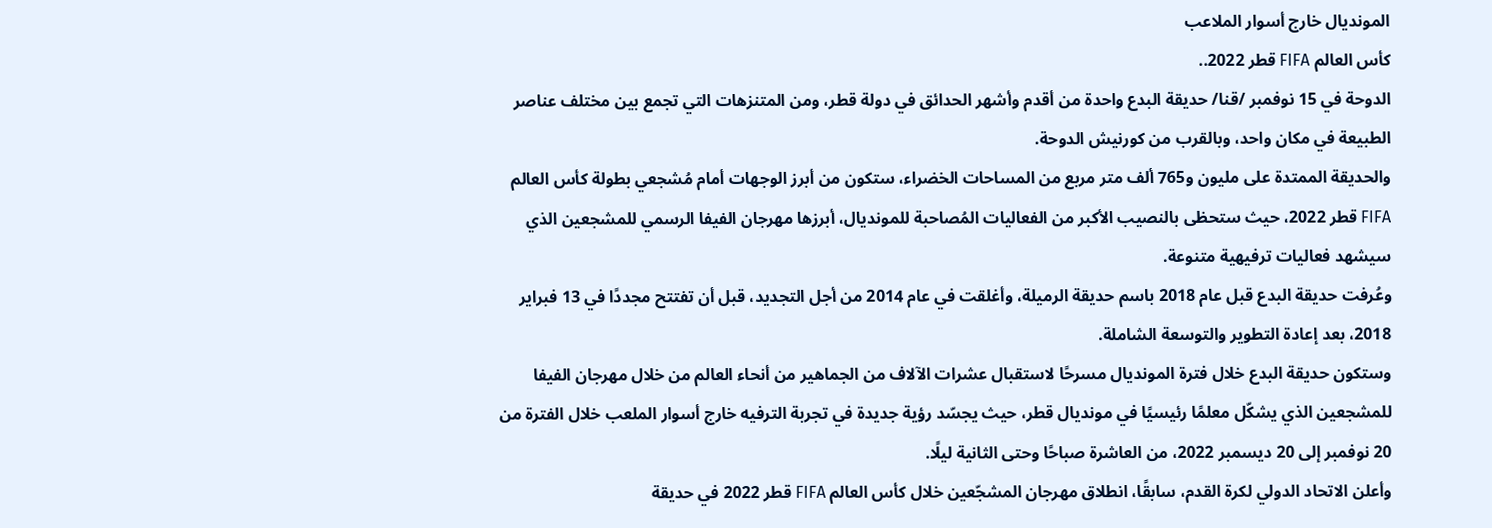المونديال خارج أسوار الملاعب
كأس العالم FIFA قطر 2022..
الدوحة في 15 نوفمبر /قنا/ حديقة البدع واحدة من أقدم وأشهر الحدائق في دولة قطر، ومن المتنزهات التي تجمع بين مختلف عناصر الطبيعة في مكان واحد، وبالقرب من كورنيش الدوحة.
والحديقة الممتدة على مليون و765 ألف متر مربع من المساحات الخضراء، ستكون من أبرز الوجهات أمام مُشجعي بطولة كأس العالم FIFA قطر 2022، حيث ستحظى بالنصيب الأكبر من الفعاليات المُصاحبة للمونديال، أبرزها مهرجان الفيفا الرسمي للمشجعين الذي سيشهد فعاليات ترفيهية متنوعة.
وعُرفت حديقة البدع قبل عام 2018 باسم حديقة الرميلة، وأغلقت في عام 2014 من أجل التجديد، قبل أن تفتتح مجددًا في 13 فبراير 2018، بعد إعادة التطوير والتوسعة الشاملة.
وستكون حديقة البدع خلال فترة المونديال مسرحًا لاستقبال عشرات الآلاف من الجماهير من أنحاء العالم من خلال مهرجان الفيفا للمشجعين الذي يشكّل معلمًا رئيسيًا في مونديال قطر، حيث يجسّد رؤية جديدة في تجربة الترفيه خارج أسوار الملعب خلال الفترة من 20 نوفمبر إلى 20 ديسمبر 2022، من العاشرة صباحًا وحتى الثانية ليلًا.
وأعلن الاتحاد الدولي لكرة القدم، سابقًا، انطلاق مهرجان المشجّعين خلال كأس العالم FIFA قطر 2022 في حديقة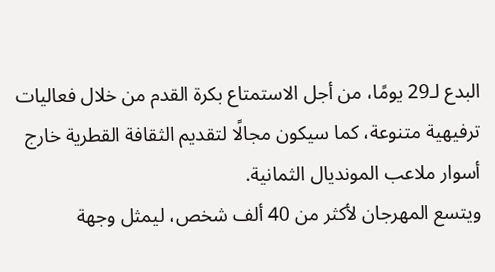البدع لـ29 يومًا، من أجل الاستمتاع بكرة القدم من خلال فعاليات ترفيهية متنوعة، كما سيكون مجالًا لتقديم الثقافة القطرية خارج أسوار ملاعب المونديال الثمانية.
ويتسع المهرجان لأكثر من 40 ألف شخص، ليمثل وجهة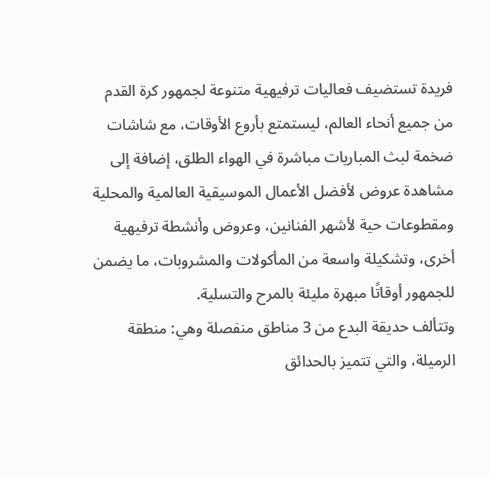فريدة تستضيف فعاليات ترفيهية متنوعة لجمهور كرة القدم من جميع أنحاء العالم، ليستمتع بأروع الأوقات، مع شاشات ضخمة لبث المباريات مباشرة في الهواء الطلق، إضافة إلى مشاهدة عروض لأفضل الأعمال الموسيقية العالمية والمحلية ومقطوعات حية لأشهر الفنانين، وعروض وأنشطة ترفيهية أخرى، وتشكيلة واسعة من المأكولات والمشروبات، ما يضمن للجمهور أوقاتًا مبهرة مليئة بالمرح والتسلية.
وتتألف حديقة البدع من 3 مناطق منفصلة وهي: منطقة الرميلة، والتي تتميز بالحدائق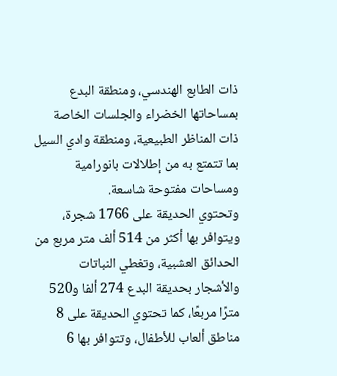ذات الطابع الهندسي، ومنطقة البدع بمساحاتها الخضراء والجلسات الخاصة ذات المناظر الطبيعية، ومنطقة وادي السيل بما تتمتع به من إطلالات بانورامية ومساحات مفتوحة شاسعة.
وتحتوي الحديقة على 1766 شجرة، ويتوافر بها أكثر من 514 ألف متر مربع من الحدائق العشبية، وتغطي النباتات والأشجار بحديقة البدع 274 ألفا و520 مترًا مربعًا، كما تحتوي الحديقة على 8 مناطق ألعاب للأطفال، وتتوافر بها 6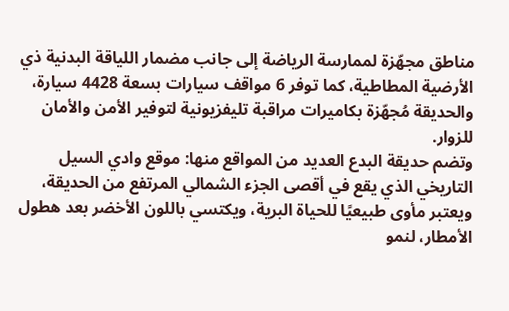مناطق مجهّزة لممارسة الرياضة إلى جانب مضمار اللياقة البدنية ذي الأرضية المطاطية، كما توفر 6 مواقف سيارات بسعة 4428 سيارة، والحديقة مُجهّزة بكاميرات مراقبة تليفزيونية لتوفير الأمن والأمان للزوار.
وتضم حديقة البدع العديد من المواقع منها: موقع وادي السيل التاريخي الذي يقع في أقصى الجزء الشمالي المرتفع من الحديقة، ويعتبر مأوى طبيعيًا للحياة البرية، ويكتسي باللون الأخضر بعد هطول الأمطار، لنمو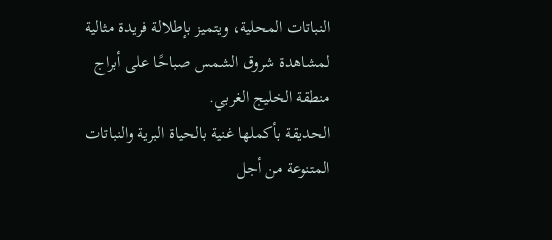النباتات المحلية، ويتميز بإطلالة فريدة مثالية لمشاهدة شروق الشمس صباحًا على أبراج منطقة الخليج الغربي.
الحديقة بأكملها غنية بالحياة البرية والنباتات المتنوعة من أجل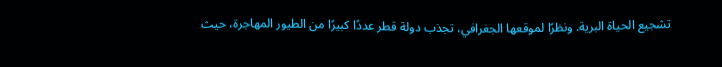تشجيع الحياة البرية. ونظرًا لموقعها الجغرافي، تجذب دولة قطر عددًا كبيرًا من الطيور المهاجرة، حيث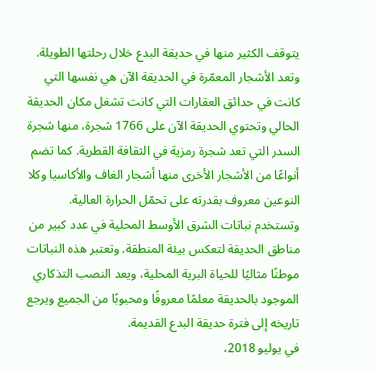يتوقف الكثير منها في حديقة البدع خلال رحلتها الطويلة.
وتعد الأشجار المعمّرة في الحديقة الآن هي نفسها التي كانت في حدائق العقارات التي كانت تشغل مكان الحديقة الحالي وتحتوي الحديقة الآن على 1766 شجرة، منها شجرة السدر التي تعد شجرة رمزية في الثقافة القطرية. كما تضم أنواعًا من الأشجار الأخرى منها أشجار الغاف والأكاسيا وكلا النوعين معروف بقدرته على تحمّل الحرارة العالية.
وتستخدم نباتات الشرق الأوسط المحلية في عدد كبير من مناطق الحديقة لتعكس بيئة المنطقة. وتعتبر هذه النباتات موطنًا مثاليًا للحياة البرية المحلية، ويعد النصب التذكاري الموجود بالحديقة معلمًا معروفًا ومحبوبًا من الجميع ويرجع تاريخه إلى فترة حديقة البدع القديمة.
في يوليو 2018،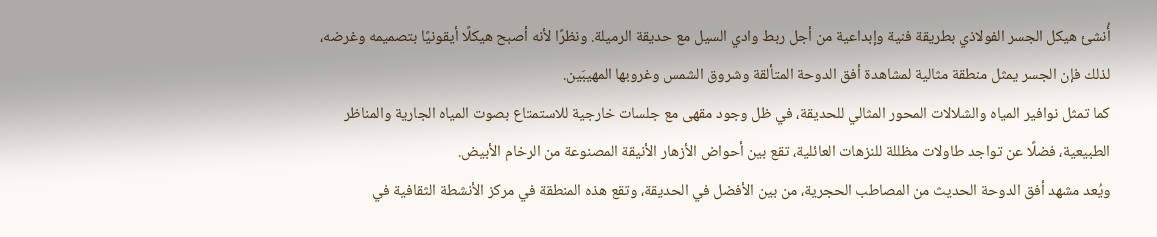أُنشئ هيكل الجسر الفولاذي بطريقة فنية وإبداعية من أجل ربط وادي السيل مع حديقة الرميلة. ونظرًا لأنه أصبح هيكلًا أيقونيًا بتصميمه وغرضه، لذلك فإن الجسر يمثل منطقة مثالية لمشاهدة أفق الدوحة المتألقة وشروق الشمس وغروبها المهيبَين.
كما تمثل نوافير المياه والشلالات المحور المثالي للحديقة، في ظل وجود مقهى مع جلسات خارجية للاستمتاع بصوت المياه الجارية والمناظر الطبيعية، فضلًا عن تواجد طاولات مظللة للنزهات العائلية، تقع بين أحواض الأزهار الأنيقة المصنوعة من الرخام الأبيض.
ويُعد مشهد أفق الدوحة الحديث من المصاطب الحجرية، من بين الأفضل في الحديقة، وتقع هذه المنطقة في مركز الأنشطة الثقافية في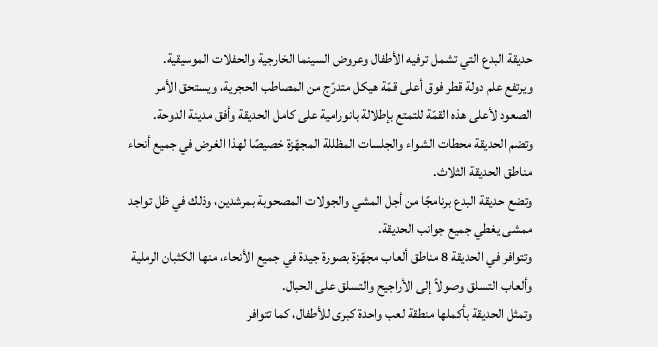حديقة البدع التي تشمل ترفيه الأطفال وعروض السينما الخارجية والحفلات الموسيقية.
ويرتفع علم دولة قطر فوق أعلى قمّة هيكل متدرّج من المصاطب الحجرية، ويستحق الأمر الصعود لأعلى هذه القمّة للتمتع بإطلالة بانورامية على كامل الحديقة وأفق مدينة الدوحة.
وتضم الحديقة محطات الشواء والجلسات المظللة المجهّزة خصيصًا لهذا الغرض في جميع أنحاء مناطق الحديقة الثلاث.
وتضع حديقة البدع برنامجًا من أجل المشي والجولات المصحوبة بمرشدين، وذلك في ظل تواجد ممشى يغطي جميع جوانب الحديقة.
وتتوافر في الحديقة 8 مناطق ألعاب مجهّزة بصورة جيدة في جميع الأنحاء، منها الكثبان الرملية وألعاب التسلق وصولاً إلى الأراجيح والتسلق على الحبال.
وتمثل الحديقة بأكملها منطقة لعب واحدة كبرى للأطفال، كما تتوافر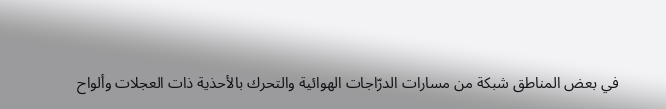في بعض المناطق شبكة من مسارات الدرّاجات الهوائية والتحرك بالأحذية ذات العجلات وألواح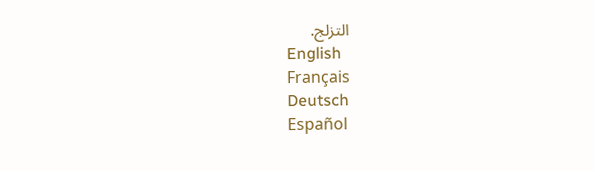التزلج.
English
Français
Deutsch
Español